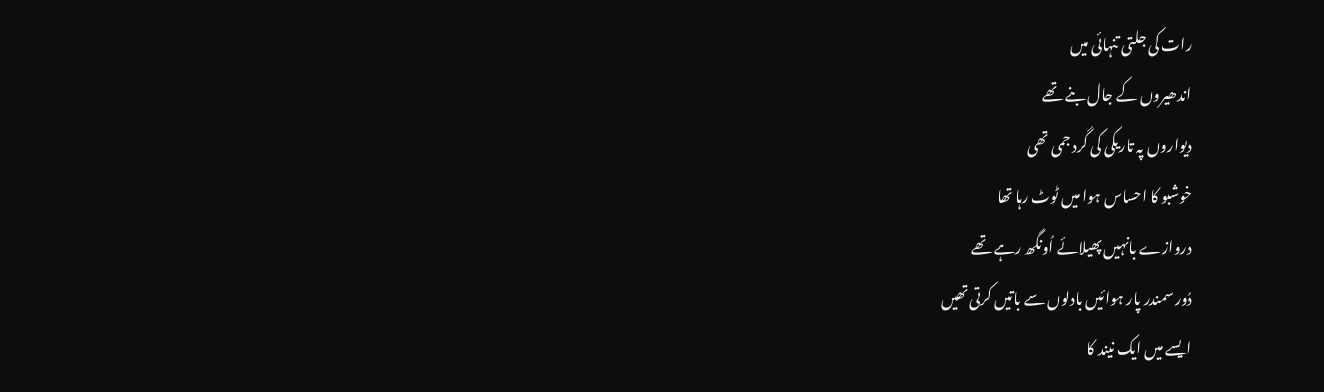رات کی جلتی تنہائی میں
اندھیروں کے جال بنے تھے
دیواروں پہ تاریکی کی گرد جمی تھی
خوشبو کا احساس ہوا میں ٹوٹ رہا تھا
دروازے بانہیں پھیلائے اُونگھ رہے تھے
دُور سمندر پار ہوائیں بادلوں سے باتیں کرتی تھیں
ایسے میں ایک نیند کا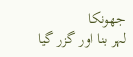جھونکا
لہر بنا اور گزر گیا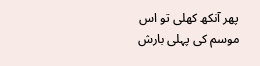پھر آنکھ کھلی تو اس موسم کی پہلی بارش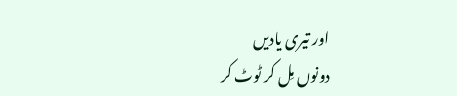اور تیری یادیں
دونوں مِل کر ٹوٹ کر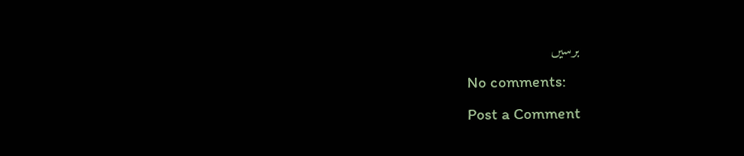برسیں
No comments:
Post a Comment